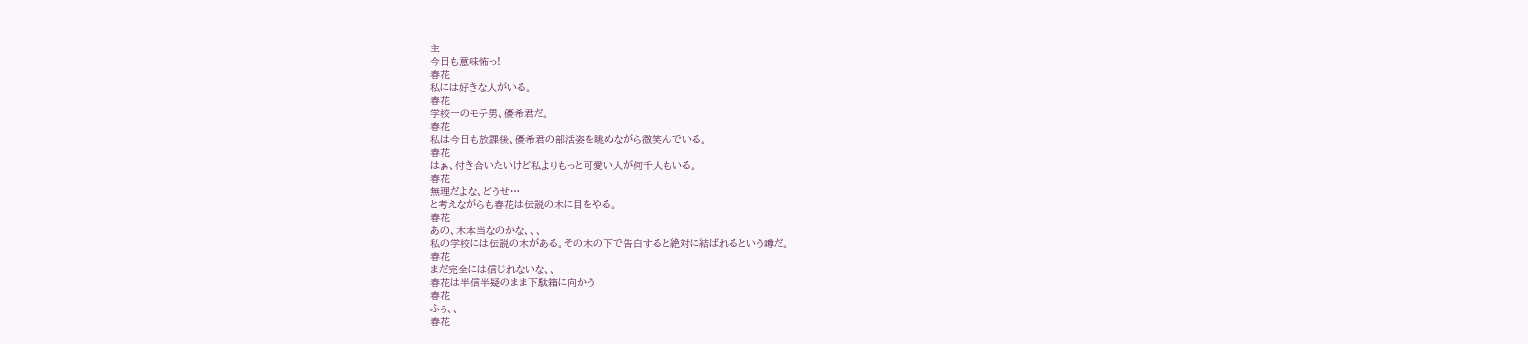主
今日も意味怖っ!
春花
私には好きな人がいる。
春花
学校一のモテ男、優希君だ。
春花
私は今日も放課後、優希君の部活姿を眺めながら微笑んでいる。
春花
はぁ、付き合いたいけど私よりもっと可愛い人が何千人もいる。
春花
無理だよな、どうせ…
と考えながらも春花は伝説の木に目をやる。
春花
あの、木本当なのかな、、、
私の学校には伝説の木がある。その木の下で告白すると絶対に結ばれるという噂だ。
春花
まだ完全には信じれないな、、
春花は半信半疑のまま下駄箱に向かう
春花
ふぅ、、
春花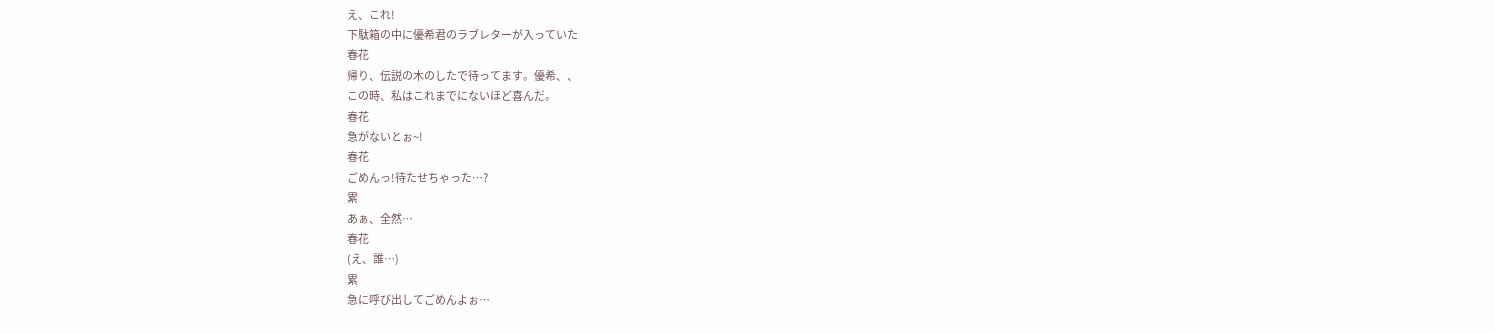え、これ!
下駄箱の中に優希君のラブレターが入っていた
春花
帰り、伝説の木のしたで待ってます。優希、、
この時、私はこれまでにないほど喜んだ。
春花
急がないとぉ~!
春花
ごめんっ!待たせちゃった…?
累
あぁ、全然…
春花
(え、誰…)
累
急に呼び出してごめんよぉ…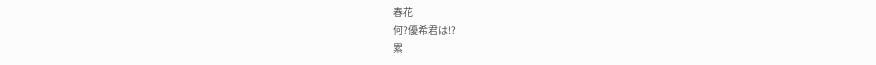春花
何?優希君は!?
累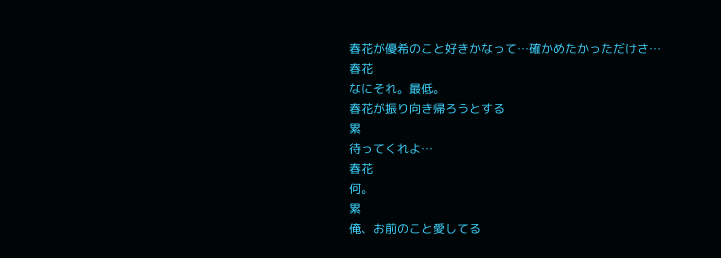春花が優希のこと好きかなって…確かめたかっただけさ…
春花
なにそれ。最低。
春花が振り向き帰ろうとする
累
待ってくれよ…
春花
何。
累
俺、お前のこと愛してる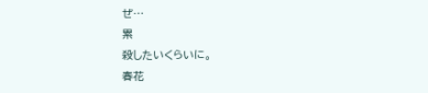ぜ…
累
殺したいくらいに。
春花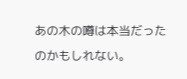あの木の噂は本当だったのかもしれない。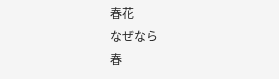春花
なぜなら
春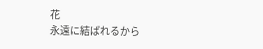花
永遠に結ばれるから